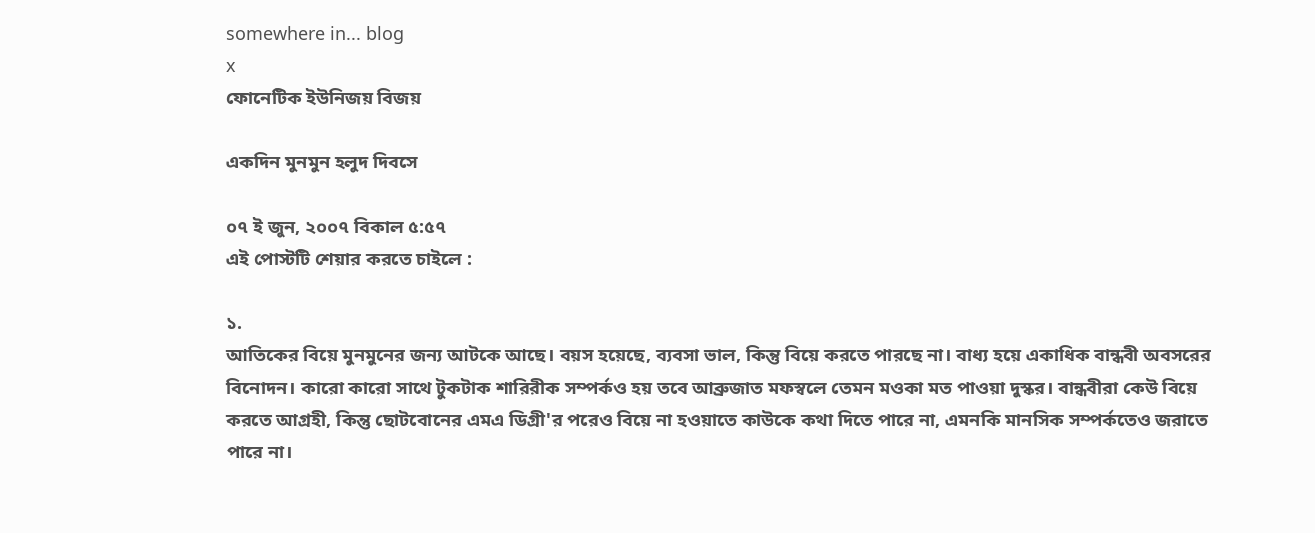somewhere in... blog
x
ফোনেটিক ইউনিজয় বিজয়

একদিন মুনমুন হলুদ দিবসে

০৭ ই জুন, ২০০৭ বিকাল ৫:৫৭
এই পোস্টটি শেয়ার করতে চাইলে :

১.
আতিকের বিয়ে মুনমুনের জন্য আটকে আছে। বয়স হয়েছে, ব্যবসা ভাল, কিন্তু বিয়ে করতে পারছে না। বাধ্য হয়ে একাধিক বান্ধবী অবসরের বিনোদন। কারো কারো সাথে টুকটাক শারিরীক সম্পর্কও হয় তবে আব্রুজাত মফস্বলে তেমন মওকা মত পাওয়া দুস্কর। বান্ধবীরা কেউ বিয়ে করতে আগ্রহী, কিন্তু ছোটবোনের এমএ ডিগ্রী'র পরেও বিয়ে না হওয়াতে কাউকে কথা দিতে পারে না, এমনকি মানসিক সম্পর্কতেও জরাতে পারে না।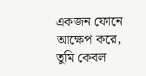একজন ফোনে আক্ষেপ করে, তুমি কেবল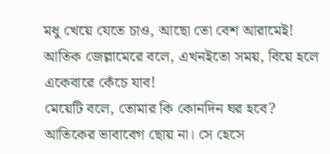মধু খেয়ে যেতে চাও, আছো তো বেশ আরামেই!
আতিক জেল্লামেরে বলে, এখনইতো সময়, বিয়ে হলে একেবারে কেঁচে যাব!
মেয়েটি বলে, তোমার কি কোনদিন ঘর হবে?
আতিকের ভাবাবেগ ছোয় না। সে হেসে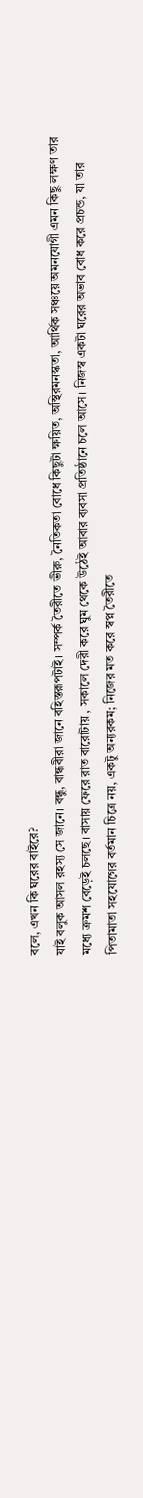বলে, এখন কি ঘরের বাইরে?
যাই বলুক আসল রহস্য সে জানে। বন্ধু, বান্ধবীরা জানে বহিস্তরূপটাই। সম্পর্ক তৈরীতে ভীরু, নৈতিকতা বোধে কিছুটা ক্ষয়িত, অস্থিরমনস্কতা, আর্থিক সঞ্চয়ে অমনযোগী এমন কিছু লক্ষণ তার মধ্যে ক্রমশ বেড়েই চলছে। বাসায় ফেরে রাত বারোটায় , সকালে দেরী করে ঘুম থেকে উঠেই আবার ব্যবসা প্রতিষ্ঠানে চলে আসে। নিজস্ব একটা ঘরের অভাব বোধ করে প্রচন্ড, যা তার পিতামাতা সহযোগের বর্তমান চিত্রে নয়, একটু অন্যরকম; নিজের মত করে স্বপ্ন তৈরীতে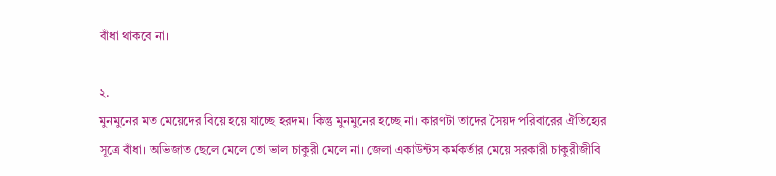বাঁধা থাকবে না।

২.
মুনমুনের মত মেয়েদের বিয়ে হয়ে যাচ্ছে হরদম। কিন্তু মুনমুনের হচ্ছে না। কারণটা তাদের সৈয়দ পরিবারের ঐতিহ্যের সূত্রে বাঁধা। অভিজাত ছেলে মেলে তো ভাল চাকুরী মেলে না। জেলা একাউন্টস কর্মকর্তার মেয়ে সরকারী চাকুরীজীবি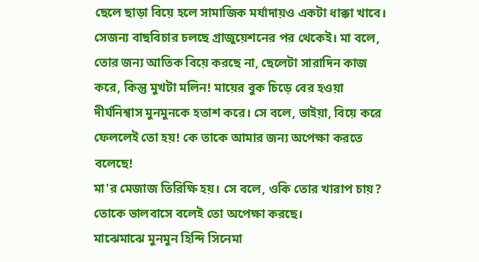ছেলে ছাড়া বিয়ে হলে সামাজিক মর্যাদায়ও একটা ধাক্কা খাবে। সেজন্য বাছবিচার চলছে গ্রাজুয়েশনের পর থেকেই। মা বলে, তোর জন্য আতিক বিয়ে করছে না, ছেলেটা সারাদিন কাজ করে, কিন্তু মুখটা মলিন! মায়ের বুক চিড়ে বের হওয়া দীর্ঘনিশ্বাস মুনমুনকে হতাশ করে। সে বলে, ভাইয়া, বিয়ে করে ফেললেই তো হয়! কে তাকে আমার জন্য অপেক্ষা করতে বলেছে!
মা'র মেজাজ তিরিক্ষি হয়। সে বলে, ওকি তোর খারাপ চায়? তোকে ভালবাসে বলেই তো অপেক্ষা করছে।
মাঝেমাঝে মুনমুন হিন্দি সিনেমা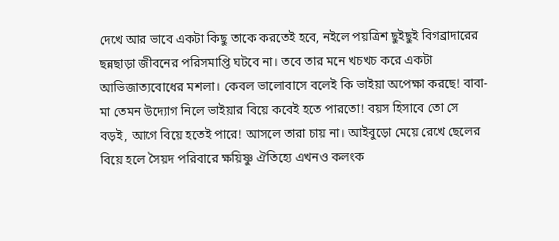দেখে আর ভাবে একটা কিছু তাকে করতেই হবে, নইলে পয়ত্রিশ ছুইছুই বিগব্রাদারের ছন্নছাড়া জীবনের পরিসমাপ্তি ঘটবে না। তবে তার মনে খচখচ করে একটা আভিজাত্যবোধের মশলা। কেবল ভালোবাসে বলেই কি ভাইয়া অপেক্ষা করছে! বাবা-মা তেমন উদ্যোগ নিলে ভাইয়ার বিয়ে কবেই হতে পারতো! বয়স হিসাবে তো সে বড়ই, আগে বিয়ে হতেই পারে! আসলে তারা চায় না। আইবুড়ো মেয়ে রেখে ছেলের বিয়ে হলে সৈয়দ পরিবারে ক্ষয়িষ্ণু ঐতিহ্যে এখনও কলংক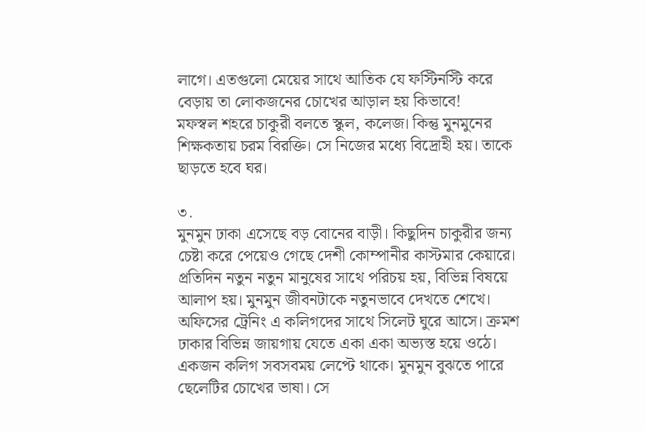লাগে। এতগুলো মেয়ের সাথে আতিক যে ফস্টিনস্টি করে বেড়ায় তা লোকজনের চোখের আড়াল হয় কিভাবে!
মফস্বল শহরে চাকুরী বলতে স্কুল, কলেজ। কিন্তু মুনমুনের শিক্ষকতায় চরম বিরক্তি। সে নিজের মধ্যে বিদ্রোহী হয়। তাকে ছাড়তে হবে ঘর।

৩.
মুনমুন ঢাকা এসেছে বড় বোনের বাড়ী। কিছুদিন চাকুরীর জন্য চেষ্টা করে পেয়েও গেছে দেশী কোম্পানীর কাস্টমার কেয়ারে। প্রতিদিন নতুন নতুন মানুষের সাথে পরিচয় হয়, বিভিন্ন বিষয়ে আলাপ হয়। মুনমুন জীবনটাকে নতুনভাবে দেখতে শেখে। অফিসের ট্রেনিং এ কলিগদের সাথে সিলেট ঘুরে আসে। ক্রমশ ঢাকার বিভিন্ন জায়গায় যেতে একা একা অভ্যস্ত হয়ে ওঠে। একজন কলিগ সবসবময় লেপ্টে থাকে। মুনমুন বুঝতে পারে ছেলেটির চোখের ভাষা। সে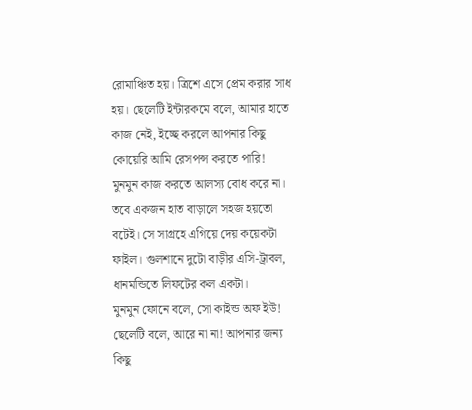রোমাঞ্চিত হয়। ত্রিশে এসে প্রেম করার সাধ হয়। ছেলেটি ইন্টারকমে বলে, আমার হাতে কাজ নেই, ইচ্ছে করলে আপনার কিছু কোয়েরি আমি রেসপন্স করতে পারি!
মুনমুন কাজ করতে আলস্য বোধ করে না। তবে একজন হাত বাড়ালে সহজ হয়তো বটেই। সে সাগ্রহে এগিয়ে দেয় কয়েকটা ফাইল। গুলশানে দুটো বাড়ীর এসি-ট্রাবল, ধানমন্ডিতে লিফটের কল একটা।
মুনমুন ফোনে বলে, সো কাইন্ড অফ ইউ!
ছেলেটি বলে, আরে না না! আপনার জন্য কিছু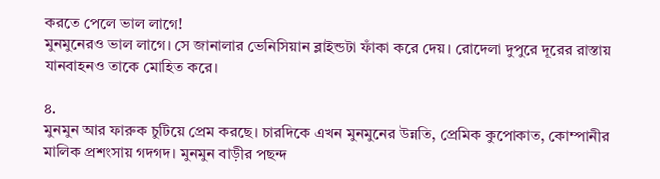করতে পেলে ভাল লাগে!
মুনমুনেরও ভাল লাগে। সে জানালার ভেনিসিয়ান ব্লাইন্ডটা ফাঁকা করে দেয়। রোদেলা দুপুরে দূরের রাস্তায় যানবাহনও তাকে মোহিত করে।

৪.
মুনমুন আর ফারুক চুটিয়ে প্রেম করছে। চারদিকে এখন মুনমুনের উন্নতি, প্রেমিক কুপোকাত, কোম্পানীর মালিক প্রশংসায় গদগদ। মুনমুন বাড়ীর পছন্দ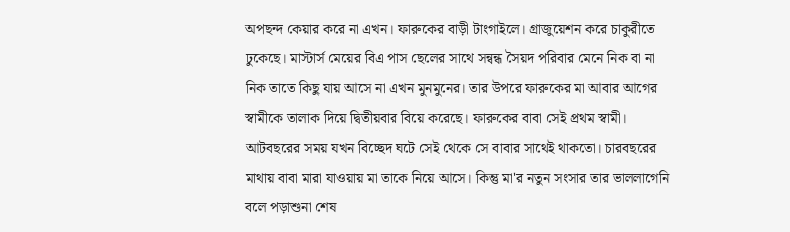অপছন্দ কেয়ার করে না এখন। ফারুকের বাড়ী টাংগাইলে। গ্রাজুয়েশন করে চাকুরীতে ঢুকেছে। মাস্টার্স মেয়ের বিএ পাস ছেলের সাথে সন্বন্ধ সৈয়দ পরিবার মেনে নিক বা না নিক তাতে কিছু যায় আসে না এখন মুনমুনের। তার উপরে ফারুকের মা আবার আগের স্বামীকে তালাক দিয়ে দ্বিতীয়বার বিয়ে করেছে। ফারুকের বাবা সেই প্রথম স্বামী। আটবছরের সময় যখন বিচ্ছেদ ঘটে সেই থেকে সে বাবার সাথেই থাকতো। চারবছরের মাথায় বাবা মারা যাওয়ায় মা তাকে নিয়ে আসে। কিন্তু মা'র নতুন সংসার তার ভাললাগেনি বলে পড়াশুনা শেষ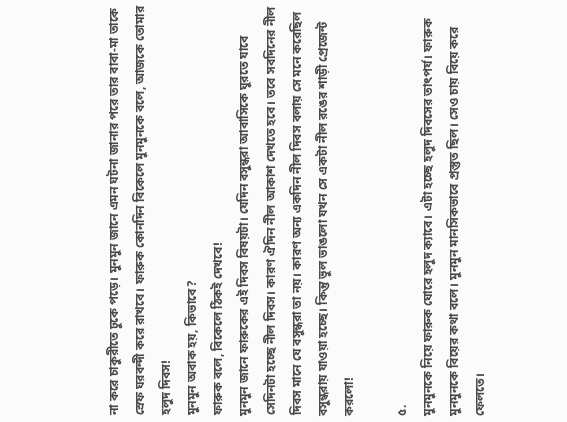না করে চাকুরীতে ঢুকে পড়ে। মুনমুন জানে এমন ঘটনা জানার পরে তার বাবা-মা তাকে স্রেফ ঘরবন্দী করে রাখবে। ফারুক কোনদিন বিকেলে মুনমুনকে বলে, আজকে তোমার হলুদ দিবস!
মুনমুন অবাক হয়, কিভাবে?
ফারুক বলে, বিকেলে ঠিকই দেখবে!
মুনমুন জানে ফারুকের এই দিবস বিষয়টা। যেদিন বসুন্ধরা আবাসিকে ঘুরতে যাবে সেদিনটা হচ্ছে নীল দিবস। কারণ ঐদিন নীল আকাশ দেখতে হবে। তবে সবদিনের নীল দিবস মানে যে বসুন্ধরা তা নয়। কারণ অন্য একদিন নীল দিবস বলায় সে মনে করেছিল বসুন্ধরায় যাওয়া হচ্ছে। কিন্তু ভুল ভাঙলো যখন সে একটা নীল রঙের শাড়ী প্রেজেন্ট করলো!

৫.
মুনমুনকে নিয়ে ফারুক ঘোরে হলুদ ক্যাবে। এটা হচ্ছে হলুদ দিবসের তাৎপর্য। ফারুক মুনমুনকে বিয়ের কথা বলে। মুনমুন মানসিকভাবে প্রস্তুত ছিল। সেও চায় বিয়ে করে ফেলতে।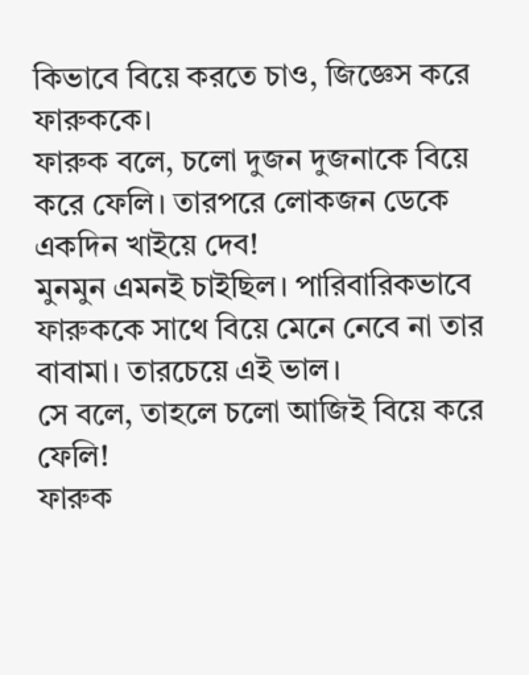কিভাবে বিয়ে করতে চাও, জিজ্ঞেস করে ফারুককে।
ফারুক বলে, চলো দুজন দুজনাকে বিয়ে করে ফেলি। তারপরে লোকজন ডেকে একদিন খাইয়ে দেব!
মুনমুন এমনই চাইছিল। পারিবারিকভাবে ফারুককে সাথে বিয়ে মেনে নেবে না তার বাবামা। তারচেয়ে এই ভাল।
সে বলে, তাহলে চলো আজিই বিয়ে করে ফেলি!
ফারুক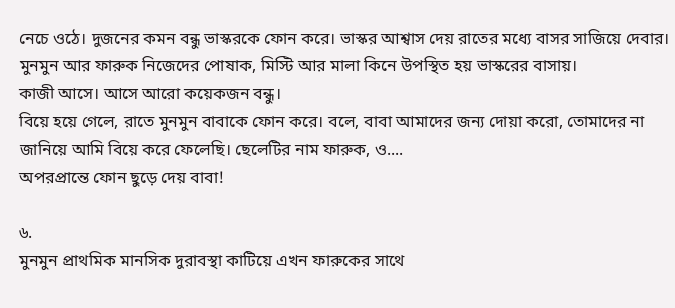নেচে ওঠে। দুজনের কমন বন্ধু ভাস্করকে ফোন করে। ভাস্কর আশ্বাস দেয় রাতের মধ্যে বাসর সাজিয়ে দেবার। মুনমুন আর ফারুক নিজেদের পোষাক, মিস্টি আর মালা কিনে উপস্থিত হয় ভাস্করের বাসায়।
কাজী আসে। আসে আরো কয়েকজন বন্ধু।
বিয়ে হয়ে গেলে, রাতে মুনমুন বাবাকে ফোন করে। বলে, বাবা আমাদের জন্য দোয়া করো, তোমাদের না জানিয়ে আমি বিয়ে করে ফেলেছি। ছেলেটির নাম ফারুক, ও....
অপরপ্রান্তে ফোন ছুড়ে দেয় বাবা!

৬.
মুনমুন প্রাথমিক মানসিক দুরাবস্থা কাটিয়ে এখন ফারুকের সাথে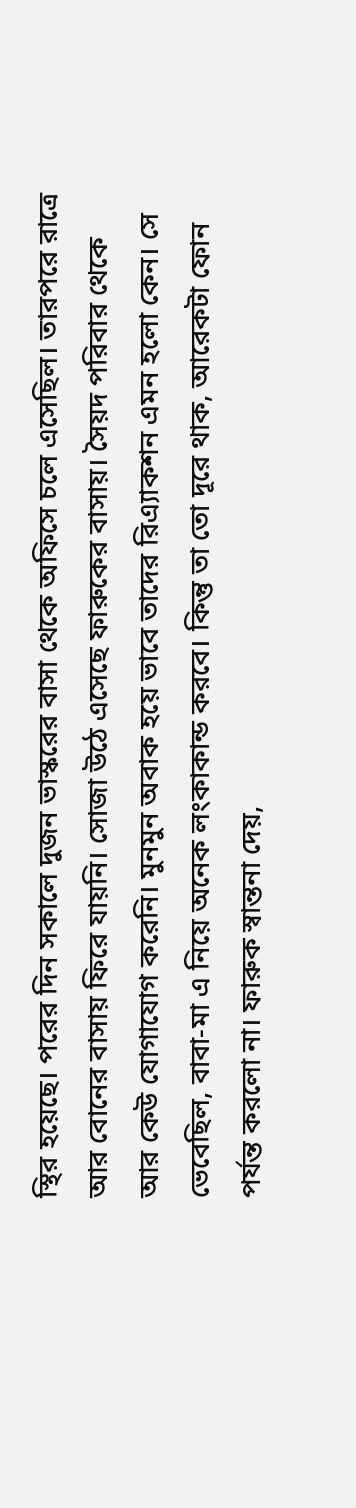স্থির হয়েছে। পরের দিন সকালে দুজন ভাস্করের বাসা থেকে অফিসে চলে এসেছিল। তারপরে রাত্রে আর বোনের বাসায় ফিরে যায়নি। সোজা উঠে এসেছে ফারুকের বাসায়। সৈয়দ পরিবার থেকে আর কেউ যোগাযোগ করেনি। মুনমুন অবাক হয়ে ভাবে তাদের রিএ্যাকশন এমন হলো কেন। সে ভেবেছিল, বাবা-মা এ নিয়ে অনেক লংকাকান্ড করবে। কিন্তু তা তো দূরে থাক, আরেকটা ফোন পর্যন্ত করলো না। ফারুক স্বান্তনা দেয়,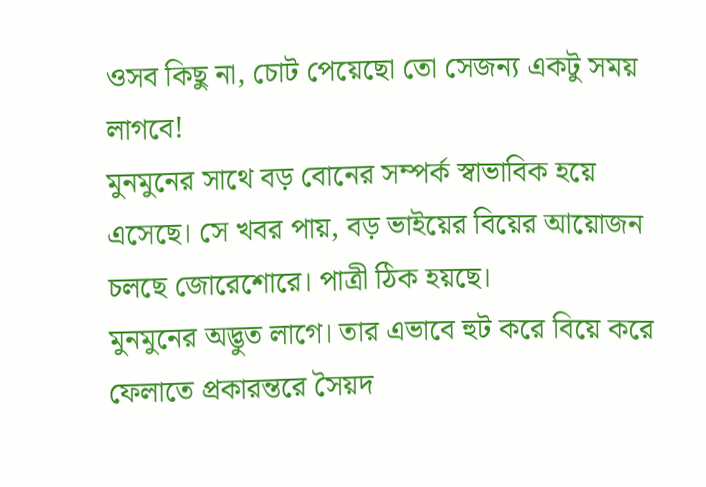ওসব কিছু না, চোট পেয়েছো তো সেজন্য একটু সময় লাগবে!
মুনমুনের সাথে বড় বোনের সম্পর্ক স্বাভাবিক হয়ে এসেছে। সে খবর পায়, বড় ভাইয়ের বিয়ের আয়োজন চলছে জোরেশোরে। পাত্রী ঠিক হয়ছে।
মুনমুনের অদ্ভুত লাগে। তার এভাবে হুট করে বিয়ে করে ফেলাতে প্রকারন্তরে সৈয়দ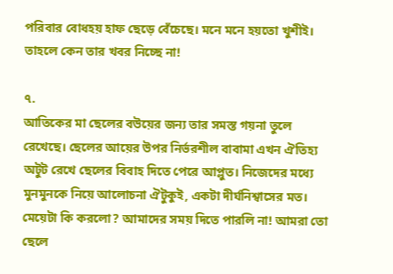পরিবার বোধহয় হাফ ছেড়ে বেঁচেছে। মনে মনে হয়তো খুশীই। তাহলে কেন তার খবর নিচ্ছে না!

৭.
আতিকের মা ছেলের বউয়ের জন্য তার সমস্ত গয়না তুলে রেখেছে। ছেলের আয়ের উপর নির্ভরশীল বাবামা এখন ঐতিহ্য অটুট রেখে ছেলের বিবাহ দিতে পেরে আপ্লুত। নিজেদের মধ্যে মুনমুনকে নিয়ে আলোচনা ঐটুকুই, একটা দীর্ঘনিশ্বাসের মত। মেয়েটা কি করলো? আমাদের সময় দিতে পারলি না! আমরা তো ছেলে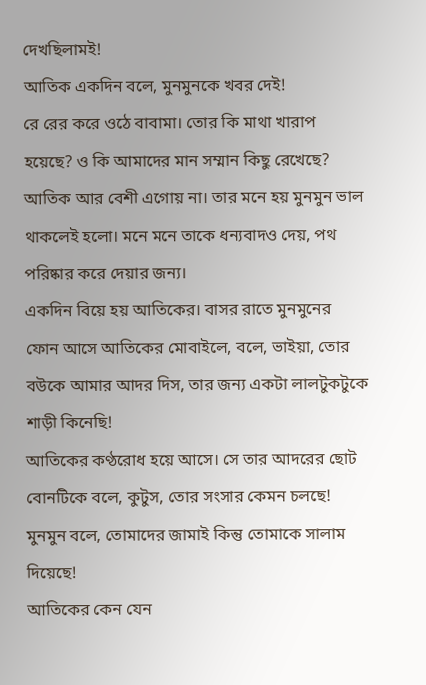দেখছিলামই!
আতিক একদিন বলে, মুনমুনকে খবর দেই!
রে রের করে ওঠে বাবামা। তোর কি মাথা খারাপ হয়েছে? ও কি আমাদের মান সম্মান কিছু রেখেছে?
আতিক আর বেশী এগোয় না। তার মনে হয় মুনমুন ভাল থাকলেই হলো। মনে মনে তাকে ধন্যবাদও দেয়, পথ পরিষ্কার করে দেয়ার জন্য।
একদিন বিয়ে হয় আতিকের। বাসর রাতে মুনমুনের ফোন আসে আতিকের মোবাইলে, বলে, ভাইয়া, তোর বউকে আমার আদর দিস, তার জন্য একটা লালটুকটুকে শাড়ী কিনেছি!
আতিকের কণ্ঠরোধ হয়ে আসে। সে তার আদরের ছোট বোনটিকে বলে, কুটুস, তোর সংসার কেমন চলছে!
মুনমুন বলে, তোমাদের জামাই কিন্তু তোমাকে সালাম দিয়েছে!
আতিকের কেন যেন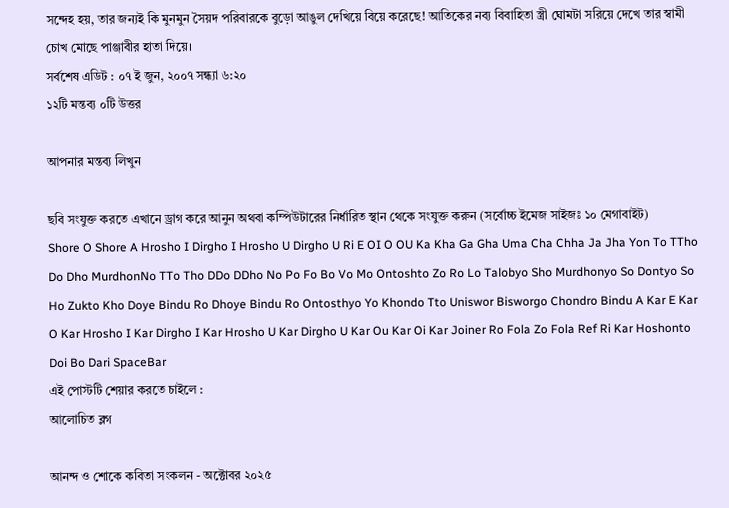সন্দেহ হয়, তার জন্যই কি মুনমুন সৈয়দ পরিবারকে বুড়ো আঙুল দেখিয়ে বিয়ে করেছে! আতিকের নব্য বিবাহিতা স্ত্রী ঘোমটা সরিয়ে দেখে তার স্বামী চোখ মোছে পাঞ্জাবীর হাতা দিয়ে।
সর্বশেষ এডিট : ০৭ ই জুন, ২০০৭ সন্ধ্যা ৬:২০
১২টি মন্তব্য ০টি উত্তর

আপনার মন্তব্য লিখুন

ছবি সংযুক্ত করতে এখানে ড্রাগ করে আনুন অথবা কম্পিউটারের নির্ধারিত স্থান থেকে সংযুক্ত করুন (সর্বোচ্চ ইমেজ সাইজঃ ১০ মেগাবাইট)
Shore O Shore A Hrosho I Dirgho I Hrosho U Dirgho U Ri E OI O OU Ka Kha Ga Gha Uma Cha Chha Ja Jha Yon To TTho Do Dho MurdhonNo TTo Tho DDo DDho No Po Fo Bo Vo Mo Ontoshto Zo Ro Lo Talobyo Sho Murdhonyo So Dontyo So Ho Zukto Kho Doye Bindu Ro Dhoye Bindu Ro Ontosthyo Yo Khondo Tto Uniswor Bisworgo Chondro Bindu A Kar E Kar O Kar Hrosho I Kar Dirgho I Kar Hrosho U Kar Dirgho U Kar Ou Kar Oi Kar Joiner Ro Fola Zo Fola Ref Ri Kar Hoshonto Doi Bo Dari SpaceBar
এই পোস্টটি শেয়ার করতে চাইলে :
আলোচিত ব্লগ

আনন্দ ও শোকে কবিতা সংকলন - অক্টোবর ২০২৫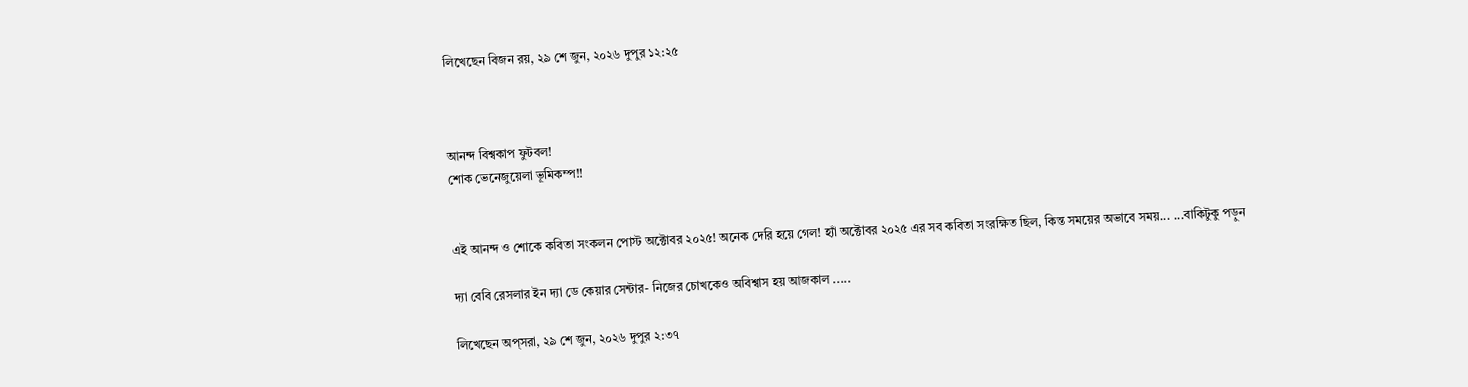লিখেছেন বিজন রয়, ২৯ শে জুন, ২০২৬ দুপুর ১২:২৫



আনন্দ বিশ্বকাপ ফুটবল!
শোক ভেনেজুয়েলা ভূমিকম্প!!


এই আনন্দ ও শোকে কবিতা সংকলন পোস্ট অক্টোবর ২০২৫! অনেক দেরি হয়ে গেল! হ্যাঁ অক্টোবর ২০২৫ এর সব কবিতা সংরক্ষিত ছিল, কিন্ত সময়ের অভাবে সময়... ...বাকিটুকু পড়ুন

দ্যা বেবি রেসলার ইন দ্যা ডে কেয়ার সেন্টার- নিজের চোখকেও অবিশ্বাস হয় আজকাল .....

লিখেছেন অপ্‌সরা, ২৯ শে জুন, ২০২৬ দুপুর ২:৩৭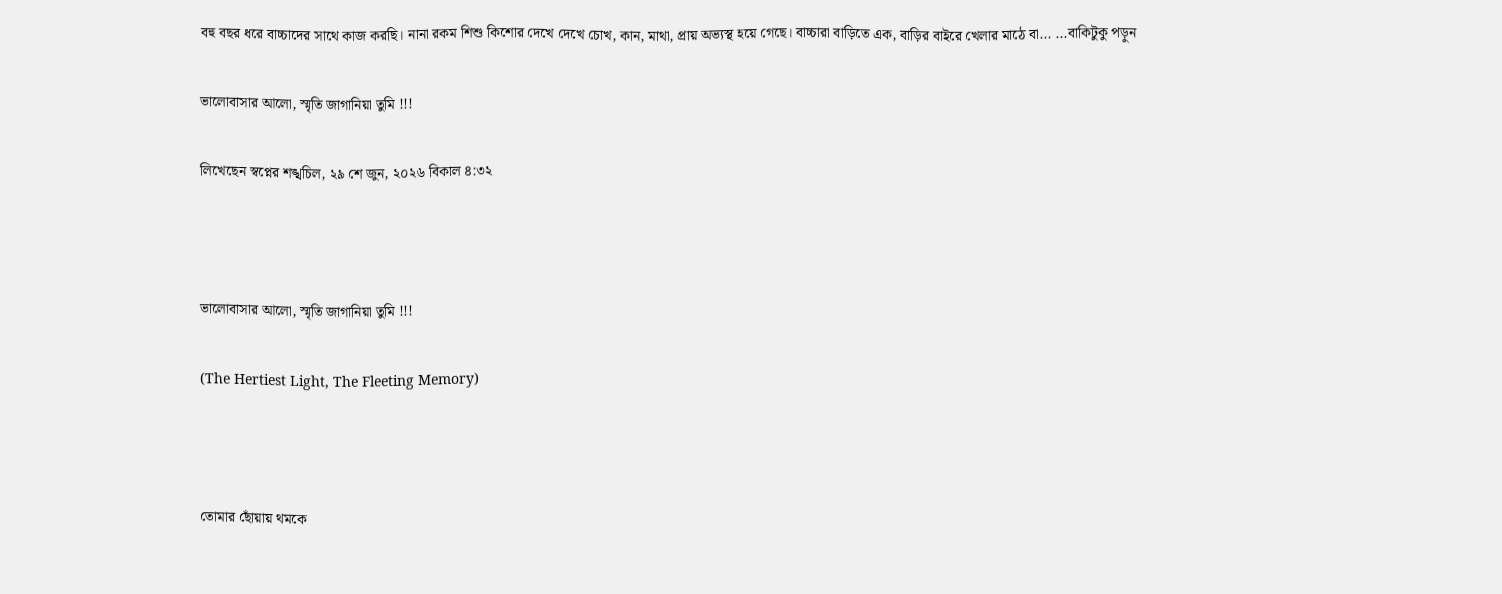বহু বছর ধরে বাচ্চাদের সাথে কাজ করছি। নানা রকম শিশু কিশোর দেখে দেখে চোখ, কান, মাথা, প্রায় অভ্যস্থ হয়ে গেছে। বাচ্চারা বাড়িতে এক, বাড়ির বাইরে খেলার মাঠে বা... ...বাকিটুকু পড়ুন

ভালোবাসার আলো, স্মৃতি জাগানিয়া তুমি !!!

লিখেছেন স্বপ্নের শঙ্খচিল, ২৯ শে জুন, ২০২৬ বিকাল ৪:৩২



ভালোবাসার আলো, স্মৃতি জাগানিয়া তুমি !!!

(The Hertiest Light, The Fleeting Memory)



তোমার ছোঁয়ায় থমকে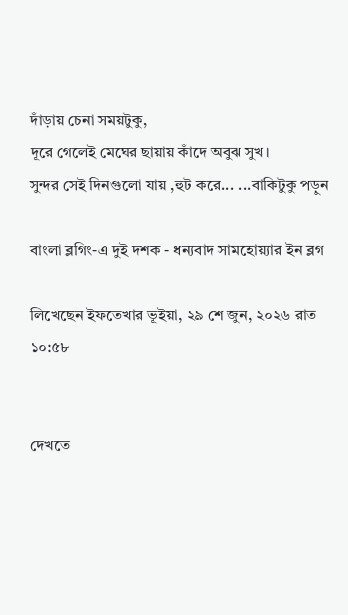দাঁড়ায় চেনা সময়টুকু,
দূরে গেলেই মেঘের ছায়ায় কাঁদে অবুঝ সুখ।
সুন্দর সেই দিনগুলো যায় ,হুট করে... ...বাকিটুকু পড়ুন

বাংলা ব্লগিং-এ দুই দশক - ধন্যবাদ সামহোয়্যার ইন ব্লগ

লিখেছেন ইফতেখার ভূইয়া, ২৯ শে জুন, ২০২৬ রাত ১০:৫৮


দেখতে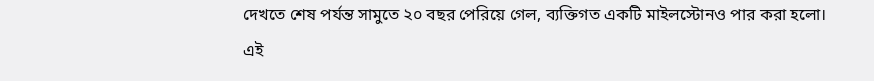দেখতে শেষ পর্যন্ত সামুতে ২০ বছর পেরিয়ে গেল, ব্যক্তিগত একটি মাইলস্টোনও পার করা হলো। এই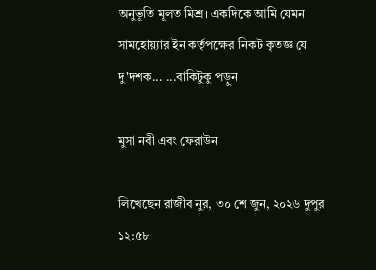অনুভূতি মূলত মিশ্র। একদিকে আমি যেমন সামহোয়্যার ইন কর্তৃপক্ষের নিকট কৃতজ্ঞ যে দু'দশক... ...বাকিটুকু পড়ুন

মুসা নবী এবং ফেরাউন

লিখেছেন রাজীব নুর, ৩০ শে জুন, ২০২৬ দুপুর ১২:৫৮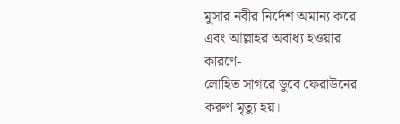মুসার নবীর নির্দেশ অমান্য করে এবং আল্লাহর অবাধ্য হওয়ার কারণে-
লোহিত সাগরে ডুবে ফেরাউনের করুণ মৃত্যু হয়।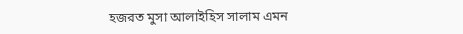হজরত মুসা আলাইহিস সালাম এমন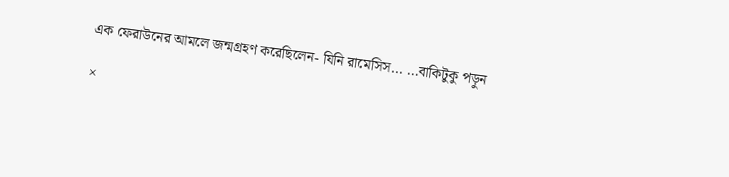এক ফেরাউনের আমলে জন্মগ্রহণ করেছিলেন- যিনি রামেসিস... ...বাকিটুকু পড়ুন

×